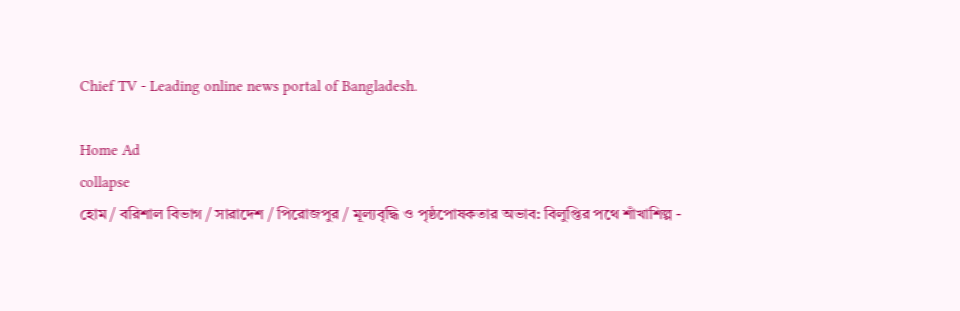Chief TV - Leading online news portal of Bangladesh.

Home Ad
collapse
হোম / বরিশাল বিভাগ / সারাদেশ / পিরোজপুর / মূল্যবৃদ্ধি ও পৃষ্ঠপোষকতার অভাব: বিলুপ্তির পথে শাঁখাশিল্প -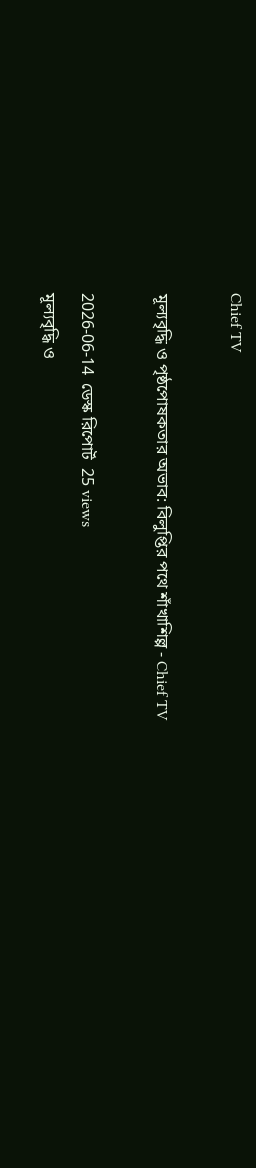Chief TV

মূল্যবৃদ্ধি ও পৃষ্ঠপোষকতার অভাব: বিলুপ্তির পথে শাঁখাশিল্প - Chief TV

2026-06-14  ডেস্ক রিপোর্ট  25 views
মূল্যবৃদ্ধি ও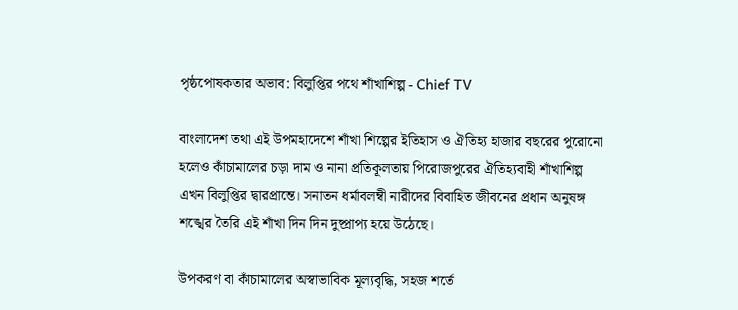পৃষ্ঠপোষকতার অভাব: বিলুপ্তির পথে শাঁখাশিল্প - Chief TV

বাংলাদেশ তথা এই উপমহাদেশে শাঁখা শিল্পের ইতিহাস ও ঐতিহ্য হাজার বছরের পুরোনো হলেও কাঁচামালের চড়া দাম ও নানা প্রতিকূলতায় পিরোজপুরের ঐতিহ্যবাহী শাঁখাশিল্প এখন বিলুপ্তির দ্বারপ্রান্তে। সনাতন ধর্মাবলম্বী নারীদের বিবাহিত জীবনের প্রধান অনুষঙ্গ শঙ্খের তৈরি এই শাঁখা দিন দিন দুষ্প্রাপ্য হয়ে উঠেছে।

উপকরণ বা কাঁচামালের অস্বাভাবিক মূল্যবৃদ্ধি, সহজ শর্তে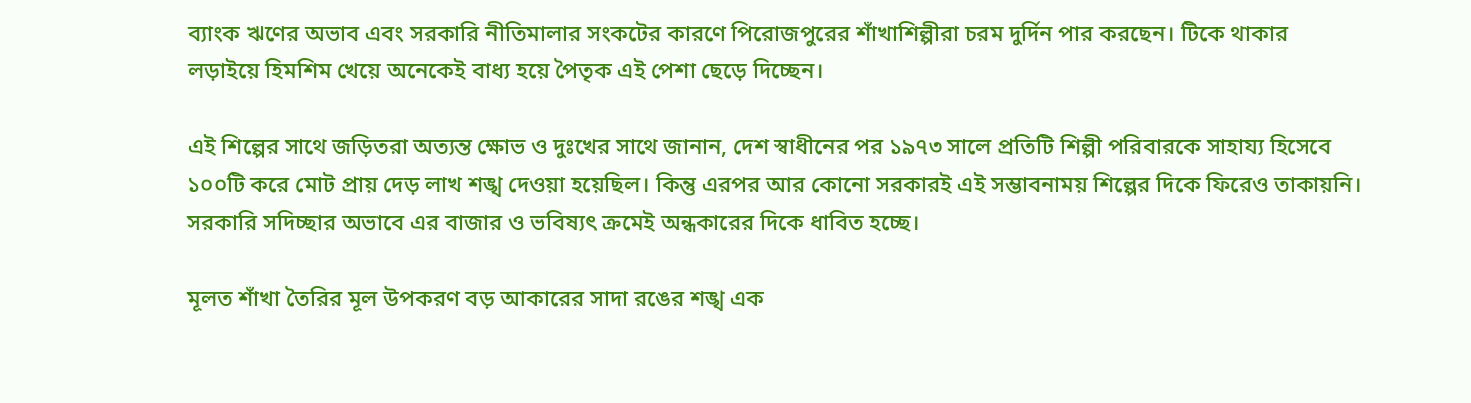ব্যাংক ঋণের অভাব এবং সরকারি নীতিমালার সংকটের কারণে পিরোজপুরের শাঁখাশিল্পীরা চরম দুর্দিন পার করছেন। টিকে থাকার লড়াইয়ে হিমশিম খেয়ে অনেকেই বাধ্য হয়ে পৈতৃক এই পেশা ছেড়ে দিচ্ছেন।

এই শিল্পের সাথে জড়িতরা অত্যন্ত ক্ষোভ ও দুঃখের সাথে জানান, দেশ স্বাধীনের পর ১৯৭৩ সালে প্রতিটি শিল্পী পরিবারকে সাহায্য হিসেবে ১০০টি করে মোট প্রায় দেড় লাখ শঙ্খ দেওয়া হয়েছিল। কিন্তু এরপর আর কোনো সরকারই এই সম্ভাবনাময় শিল্পের দিকে ফিরেও তাকায়নি। সরকারি সদিচ্ছার অভাবে এর বাজার ও ভবিষ্যৎ ক্রমেই অন্ধকারের দিকে ধাবিত হচ্ছে।

মূলত শাঁখা তৈরির মূল উপকরণ বড় আকারের সাদা রঙের শঙ্খ এক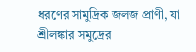ধরণের সামুদ্রিক জলজ প্রাণী, যা শ্রীলঙ্কার সমুদ্রের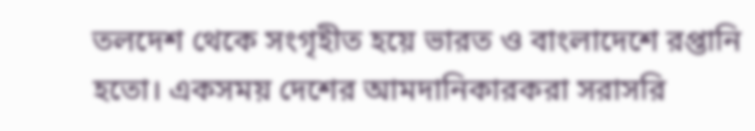তলদেশ থেকে সংগৃহীত হয়ে ভারত ও বাংলাদেশে রপ্তানি হতো। একসময় দেশের আমদানিকারকরা সরাসরি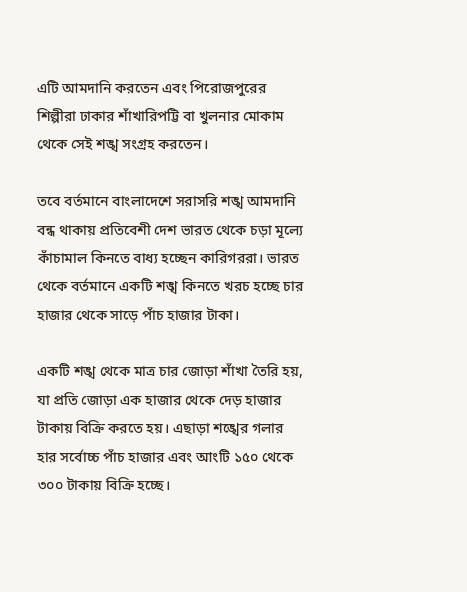এটি আমদানি করতেন এবং পিরোজপুরের শিল্পীরা ঢাকার শাঁখারিপট্টি বা খুলনার মোকাম থেকে সেই শঙ্খ সংগ্রহ করতেন।

তবে বর্তমানে বাংলাদেশে সরাসরি শঙ্খ আমদানি বন্ধ থাকায় প্রতিবেশী দেশ ভারত থেকে চড়া মূল্যে কাঁচামাল কিনতে বাধ্য হচ্ছেন কারিগররা। ভারত থেকে বর্তমানে একটি শঙ্খ কিনতে খরচ হচ্ছে চার হাজার থেকে সাড়ে পাঁচ হাজার টাকা।

একটি শঙ্খ থেকে মাত্র চার জোড়া শাঁখা তৈরি হয়, যা প্রতি জোড়া এক হাজার থেকে দেড় হাজার টাকায় বিক্রি করতে হয়। এছাড়া শঙ্খের গলার হার সর্বোচ্চ পাঁচ হাজার এবং আংটি ১৫০ থেকে ৩০০ টাকায় বিক্রি হচ্ছে।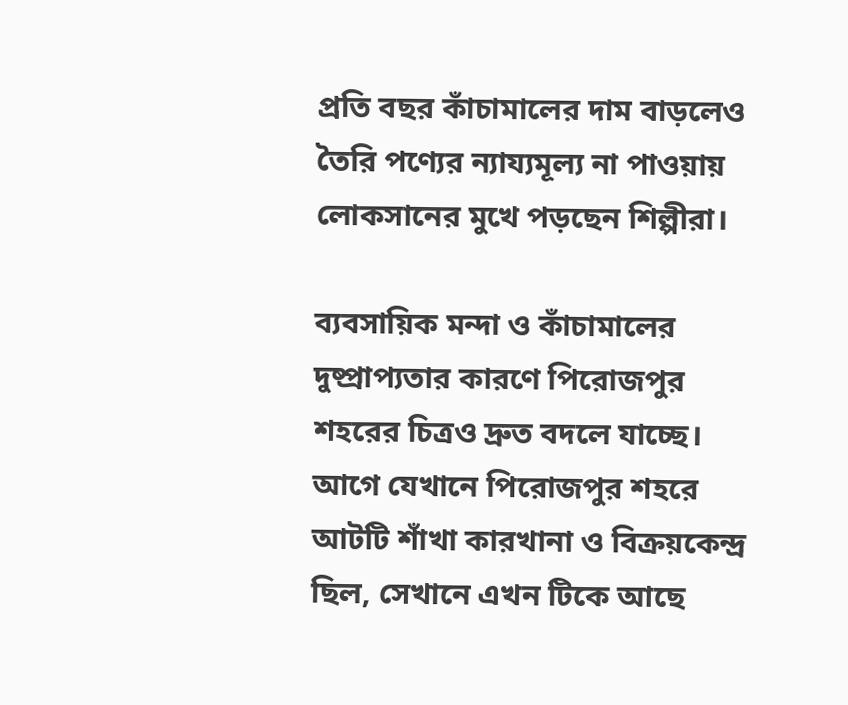প্রতি বছর কাঁচামালের দাম বাড়লেও তৈরি পণ্যের ন্যায্যমূল্য না পাওয়ায় লোকসানের মুখে পড়ছেন শিল্পীরা।

ব্যবসায়িক মন্দা ও কাঁচামালের দুষ্প্রাপ্যতার কারণে পিরোজপুর শহরের চিত্রও দ্রুত বদলে যাচ্ছে। আগে যেখানে পিরোজপুর শহরে আটটি শাঁখা কারখানা ও বিক্রয়কেন্দ্র ছিল, সেখানে এখন টিকে আছে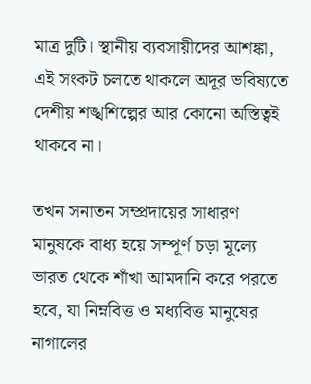মাত্র দুটি। স্থানীয় ব্যবসায়ীদের আশঙ্কা, এই সংকট চলতে থাকলে অদূর ভবিষ্যতে দেশীয় শঙ্খশিল্পের আর কোনো অস্তিত্বই থাকবে না।

তখন সনাতন সম্প্রদায়ের সাধারণ মানুষকে বাধ্য হয়ে সম্পূর্ণ চড়া মূল্যে ভারত থেকে শাঁখা আমদানি করে পরতে হবে, যা নিম্নবিত্ত ও মধ্যবিত্ত মানুষের নাগালের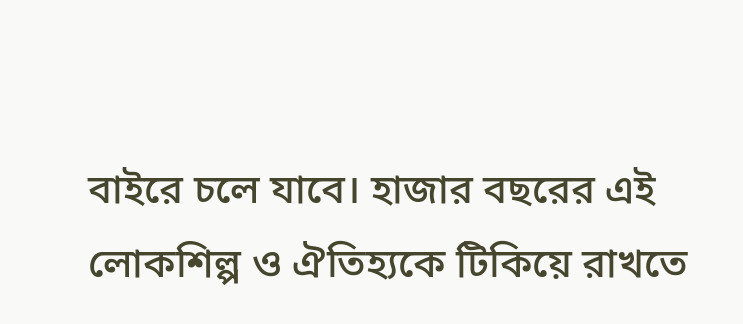বাইরে চলে যাবে। হাজার বছরের এই লোকশিল্প ও ঐতিহ্যকে টিকিয়ে রাখতে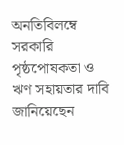অনতিবিলম্বে সরকারি পৃষ্ঠপোষকতা ও ঋণ সহায়তার দাবি জানিয়েছেন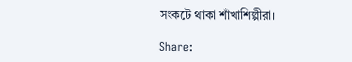সংকটে থাকা শাঁখাশিল্পীরা।

Share: